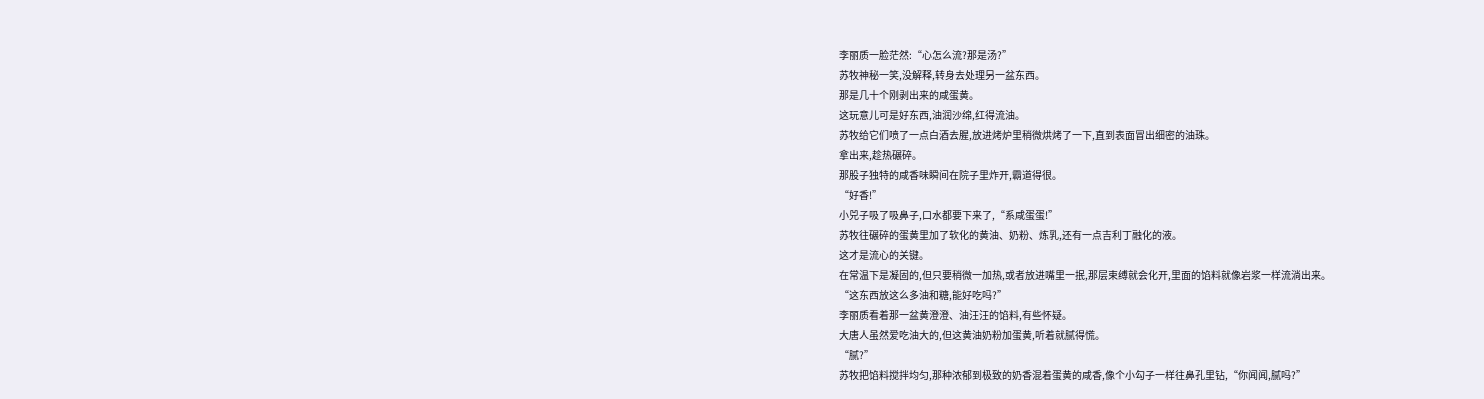李丽质一脸茫然:“心怎么流?那是汤?”
苏牧神秘一笑,没解释,转身去处理另一盆东西。
那是几十个刚剥出来的咸蛋黄。
这玩意儿可是好东西,油润沙绵,红得流油。
苏牧给它们喷了一点白酒去腥,放进烤炉里稍微烘烤了一下,直到表面冒出细密的油珠。
拿出来,趁热碾碎。
那股子独特的咸香味瞬间在院子里炸开,霸道得很。
“好香!”
小兕子吸了吸鼻子,口水都要下来了,“系咸蛋蛋!”
苏牧往碾碎的蛋黄里加了软化的黄油、奶粉、炼乳,还有一点吉利丁融化的液。
这才是流心的关键。
在常温下是凝固的,但只要稍微一加热,或者放进嘴里一抿,那层束缚就会化开,里面的馅料就像岩浆一样流淌出来。
“这东西放这么多油和糖,能好吃吗?”
李丽质看着那一盆黄澄澄、油汪汪的馅料,有些怀疑。
大唐人虽然爱吃油大的,但这黄油奶粉加蛋黄,听着就腻得慌。
“腻?”
苏牧把馅料搅拌均匀,那种浓郁到极致的奶香混着蛋黄的咸香,像个小勾子一样往鼻孔里钻,“你闻闻,腻吗?”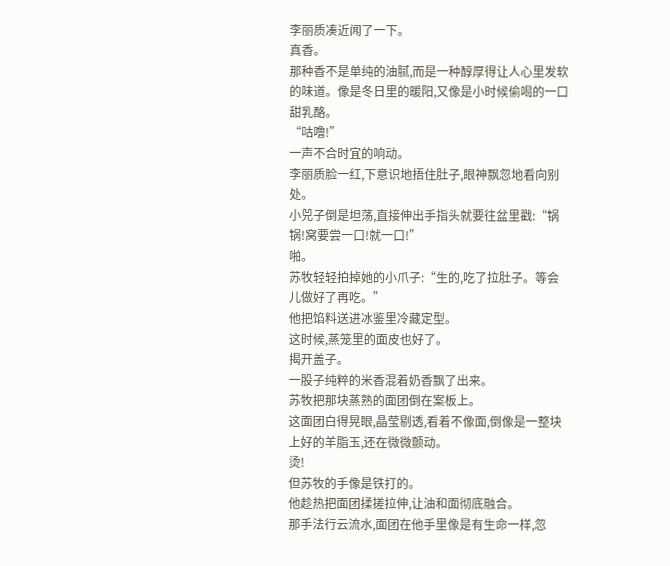李丽质凑近闻了一下。
真香。
那种香不是单纯的油腻,而是一种醇厚得让人心里发软的味道。像是冬日里的暖阳,又像是小时候偷喝的一口甜乳酪。
“咕噜!”
一声不合时宜的响动。
李丽质脸一红,下意识地捂住肚子,眼神飘忽地看向别处。
小兕子倒是坦荡,直接伸出手指头就要往盆里戳:“锅锅!窝要尝一口!就一口!”
啪。
苏牧轻轻拍掉她的小爪子:“生的,吃了拉肚子。等会儿做好了再吃。”
他把馅料送进冰鉴里冷藏定型。
这时候,蒸笼里的面皮也好了。
揭开盖子。
一股子纯粹的米香混着奶香飘了出来。
苏牧把那块蒸熟的面团倒在案板上。
这面团白得晃眼,晶莹剔透,看着不像面,倒像是一整块上好的羊脂玉,还在微微颤动。
烫!
但苏牧的手像是铁打的。
他趁热把面团揉搓拉伸,让油和面彻底融合。
那手法行云流水,面团在他手里像是有生命一样,忽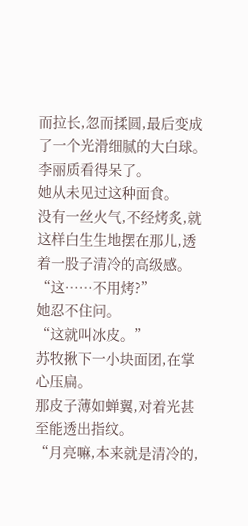而拉长,忽而揉圆,最后变成了一个光滑细腻的大白球。
李丽质看得呆了。
她从未见过这种面食。
没有一丝火气,不经烤炙,就这样白生生地摆在那儿,透着一股子清冷的高级感。
“这……不用烤?”
她忍不住问。
“这就叫冰皮。”
苏牧揪下一小块面团,在掌心压扁。
那皮子薄如蝉翼,对着光甚至能透出指纹。
“月亮嘛,本来就是清冷的,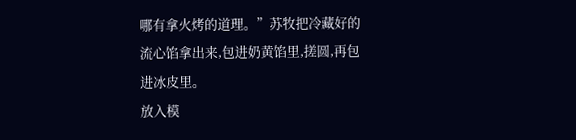哪有拿火烤的道理。”苏牧把冷藏好的流心馅拿出来,包进奶黄馅里,搓圆,再包进冰皮里。
放入模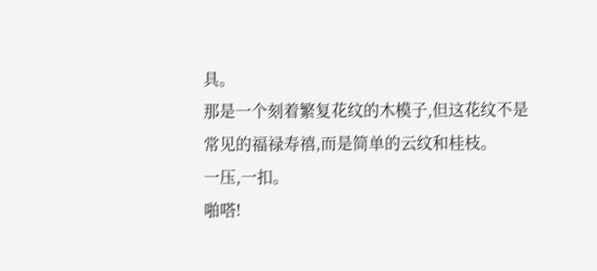具。
那是一个刻着繁复花纹的木模子,但这花纹不是常见的福禄寿禧,而是简单的云纹和桂枝。
一压,一扣。
啪嗒!